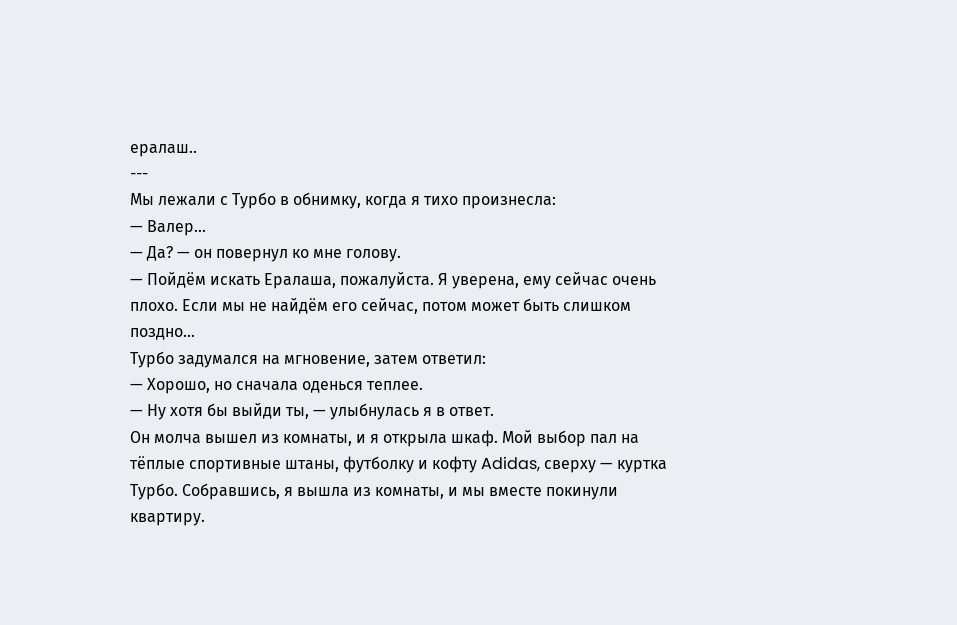ералаш..
---
Мы лежали с Турбо в обнимку, когда я тихо произнесла:
— Валер...
— Да? — он повернул ко мне голову.
— Пойдём искать Ералаша, пожалуйста. Я уверена, ему сейчас очень плохо. Если мы не найдём его сейчас, потом может быть слишком поздно...
Турбо задумался на мгновение, затем ответил:
— Хорошо, но сначала оденься теплее.
— Ну хотя бы выйди ты, — улыбнулась я в ответ.
Он молча вышел из комнаты, и я открыла шкаф. Мой выбор пал на тёплые спортивные штаны, футболку и кофту Adidas, сверху — куртка Турбо. Собравшись, я вышла из комнаты, и мы вместе покинули квартиру.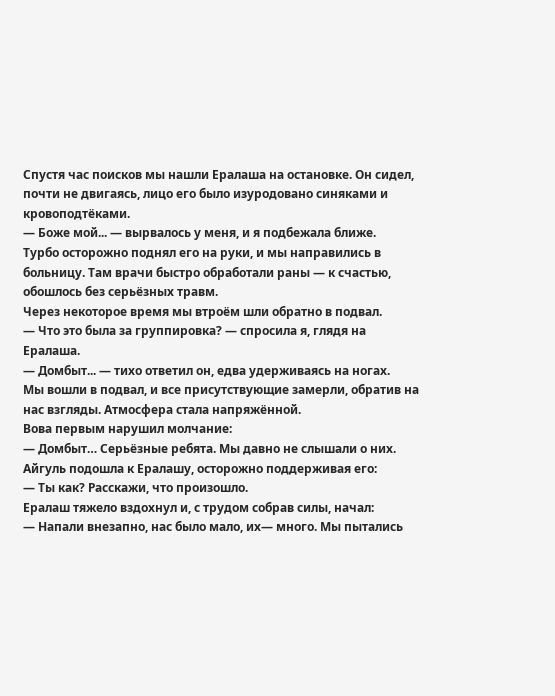Спустя час поисков мы нашли Ералаша на остановке. Он сидел, почти не двигаясь, лицо его было изуродовано синяками и кровоподтёками.
— Боже мой... — вырвалось у меня, и я подбежала ближе.
Турбо осторожно поднял его на руки, и мы направились в больницу. Там врачи быстро обработали раны — к счастью, обошлось без серьёзных травм.
Через некоторое время мы втроём шли обратно в подвал.
— Что это была за группировка? — спросила я, глядя на Ералаша.
— Домбыт... — тихо ответил он, едва удерживаясь на ногах.
Мы вошли в подвал, и все присутствующие замерли, обратив на нас взгляды. Атмосфера стала напряжённой.
Вова первым нарушил молчание:
— Домбыт… Серьёзные ребята. Мы давно не слышали о них.
Айгуль подошла к Ералашу, осторожно поддерживая его:
— Ты как? Расскажи, что произошло.
Ералаш тяжело вздохнул и, с трудом собрав силы, начал:
— Напали внезапно, нас было мало, их— много. Мы пытались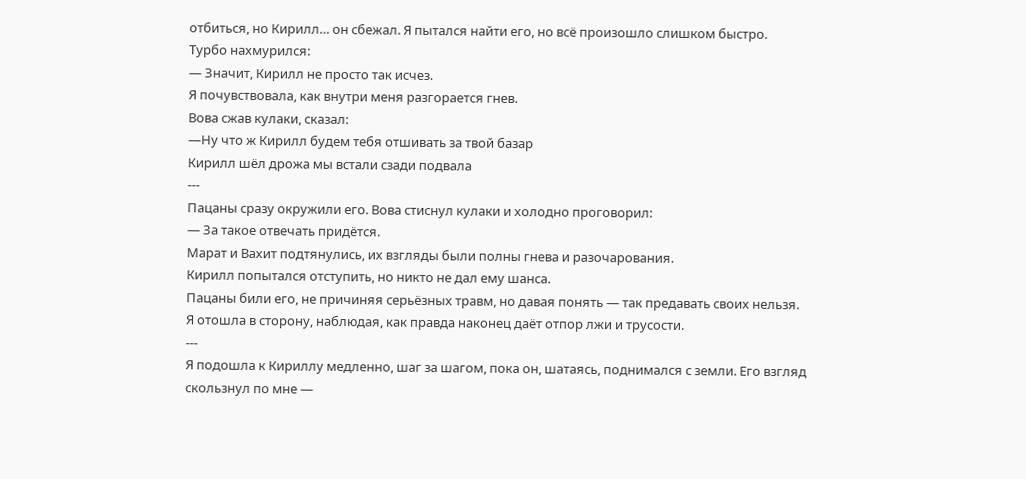отбиться, но Кирилл… он сбежал. Я пытался найти его, но всё произошло слишком быстро.
Турбо нахмурился:
— Значит, Кирилл не просто так исчез.
Я почувствовала, как внутри меня разгорается гнев.
Вова сжав кулаки, сказал:
—Ну что ж Кирилл будем тебя отшивать за твой базар
Кирилл шёл дрожа мы встали сзади подвала
---
Пацаны сразу окружили его. Вова стиснул кулаки и холодно проговорил:
— За такое отвечать придётся.
Марат и Вахит подтянулись, их взгляды были полны гнева и разочарования.
Кирилл попытался отступить, но никто не дал ему шанса.
Пацаны били его, не причиняя серьёзных травм, но давая понять — так предавать своих нельзя.
Я отошла в сторону, наблюдая, как правда наконец даёт отпор лжи и трусости.
---
Я подошла к Кириллу медленно, шаг за шагом, пока он, шатаясь, поднимался с земли. Его взгляд скользнул по мне —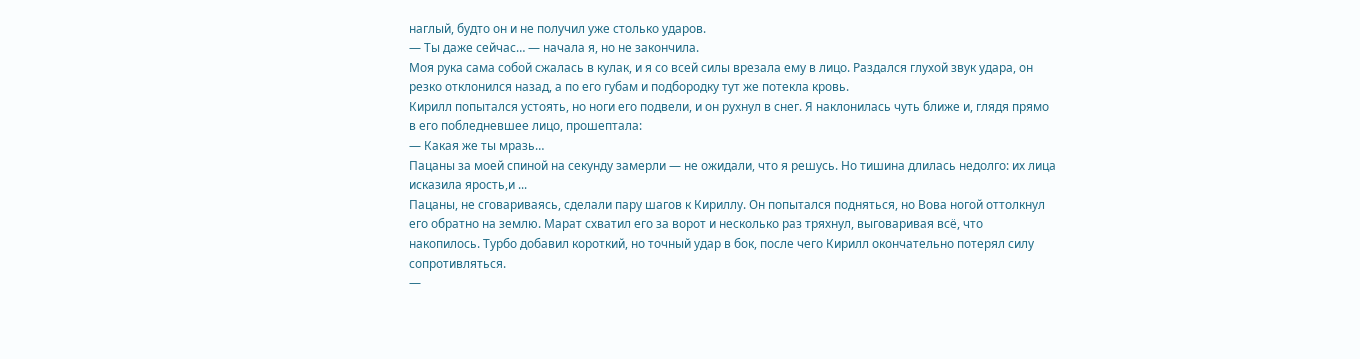наглый, будто он и не получил уже столько ударов.
— Ты даже сейчас… — начала я, но не закончила.
Моя рука сама собой сжалась в кулак, и я со всей силы врезала ему в лицо. Раздался глухой звук удара, он резко отклонился назад, а по его губам и подбородку тут же потекла кровь.
Кирилл попытался устоять, но ноги его подвели, и он рухнул в снег. Я наклонилась чуть ближе и, глядя прямо в его побледневшее лицо, прошептала:
— Какая же ты мразь…
Пацаны за моей спиной на секунду замерли — не ожидали, что я решусь. Но тишина длилась недолго: их лица исказила ярость,и ...
Пацаны, не сговариваясь, сделали пару шагов к Кириллу. Он попытался подняться, но Вова ногой оттолкнул его обратно на землю. Марат схватил его за ворот и несколько раз тряхнул, выговаривая всё, что накопилось. Турбо добавил короткий, но точный удар в бок, после чего Кирилл окончательно потерял силу сопротивляться.
—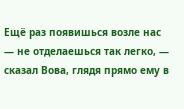Ещё раз появишься возле нас — не отделаешься так легко, — сказал Вова, глядя прямо ему в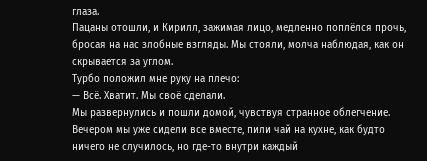глаза.
Пацаны отошли, и Кирилл, зажимая лицо, медленно поплёлся прочь, бросая на нас злобные взгляды. Мы стояли, молча наблюдая, как он скрывается за углом.
Турбо положил мне руку на плечо:
— Всё. Хватит. Мы своё сделали.
Мы развернулись и пошли домой, чувствуя странное облегчение. Вечером мы уже сидели все вместе, пили чай на кухне, как будто ничего не случилось, но где-то внутри каждый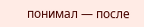понимал — после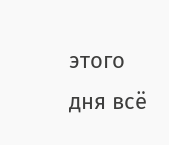этого дня всё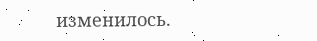изменилось.